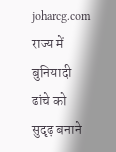joharcg.com राज्य में बुनियादी ढांचे को सुदृढ़ बनाने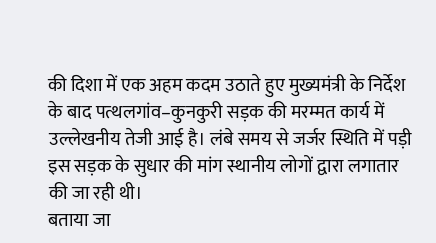की दिशा में एक अहम कदम उठाते हुए मुख्यमंत्री के निर्देश के बाद पत्थलगांव–कुनकुरी सड़क की मरम्मत कार्य में उल्लेखनीय तेजी आई है। लंबे समय से जर्जर स्थिति में पड़ी इस सड़क के सुधार की मांग स्थानीय लोगों द्वारा लगातार की जा रही थी।
बताया जा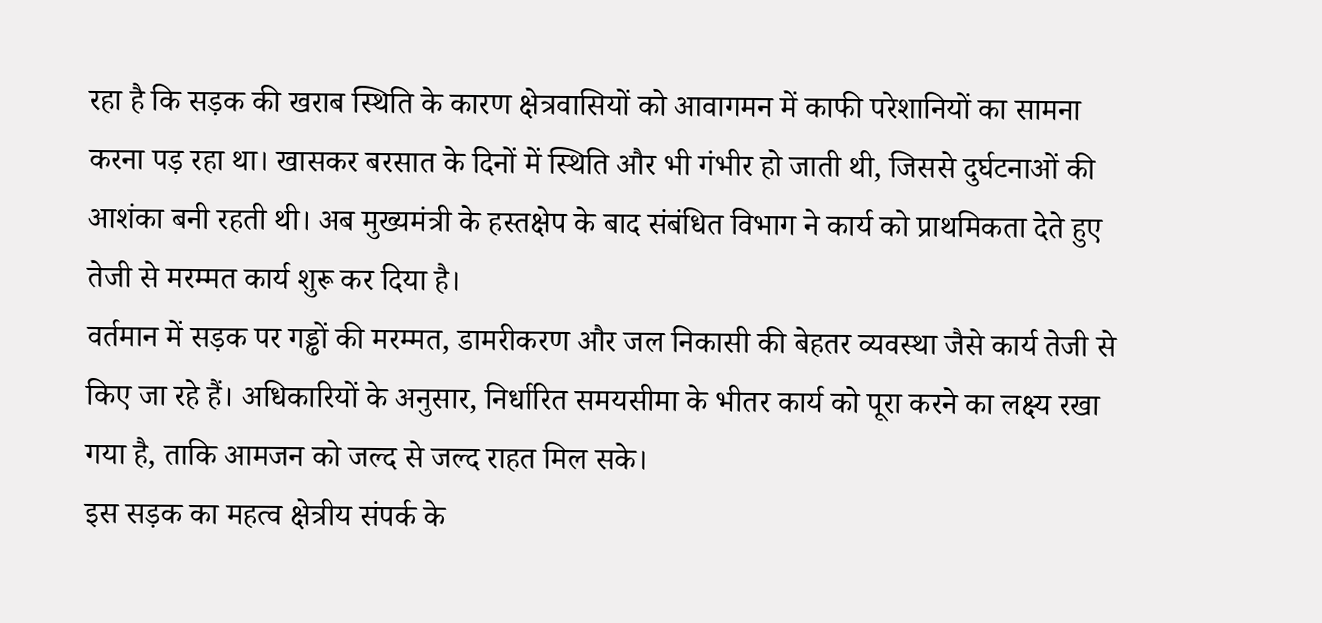रहा है कि सड़क की खराब स्थिति के कारण क्षेत्रवासियों को आवागमन में काफी परेशानियों का सामना करना पड़ रहा था। खासकर बरसात के दिनों में स्थिति और भी गंभीर हो जाती थी, जिससे दुर्घटनाओं की आशंका बनी रहती थी। अब मुख्यमंत्री के हस्तक्षेप के बाद संबंधित विभाग ने कार्य को प्राथमिकता देते हुए तेजी से मरम्मत कार्य शुरू कर दिया है।
वर्तमान में सड़क पर गड्ढों की मरम्मत, डामरीकरण और जल निकासी की बेहतर व्यवस्था जैसे कार्य तेजी से किए जा रहे हैं। अधिकारियों के अनुसार, निर्धारित समयसीमा के भीतर कार्य को पूरा करने का लक्ष्य रखा गया है, ताकि आमजन को जल्द से जल्द राहत मिल सके।
इस सड़क का महत्व क्षेत्रीय संपर्क के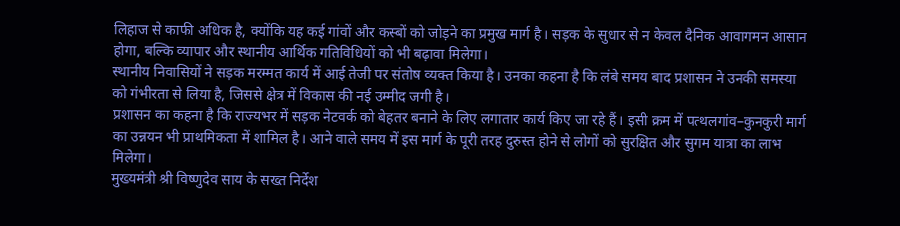लिहाज से काफी अधिक है, क्योंकि यह कई गांवों और कस्बों को जोड़ने का प्रमुख मार्ग है। सड़क के सुधार से न केवल दैनिक आवागमन आसान होगा, बल्कि व्यापार और स्थानीय आर्थिक गतिविधियों को भी बढ़ावा मिलेगा।
स्थानीय निवासियों ने सड़क मरम्मत कार्य में आई तेजी पर संतोष व्यक्त किया है। उनका कहना है कि लंबे समय बाद प्रशासन ने उनकी समस्या को गंभीरता से लिया है, जिससे क्षेत्र में विकास की नई उम्मीद जगी है।
प्रशासन का कहना है कि राज्यभर में सड़क नेटवर्क को बेहतर बनाने के लिए लगातार कार्य किए जा रहे हैं। इसी क्रम में पत्थलगांव–कुनकुरी मार्ग का उन्नयन भी प्राथमिकता में शामिल है। आने वाले समय में इस मार्ग के पूरी तरह दुरुस्त होने से लोगों को सुरक्षित और सुगम यात्रा का लाभ मिलेगा।
मुख्यमंत्री श्री विष्णुदेव साय के सख्त निर्देश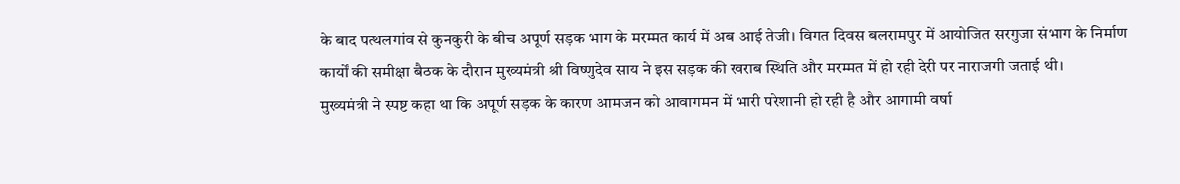के बाद पत्थलगांव से कुनकुरी के बीच अपूर्ण सड़क भाग के मरम्मत कार्य में अब आई तेजी। विगत दिवस बलरामपुर में आयोजित सरगुजा संभाग के निर्माण कार्यों की समीक्षा बैठक के दौरान मुख्यमंत्री श्री विष्णुदेव साय ने इस सड़क की खराब स्थिति और मरम्मत में हो रही देरी पर नाराजगी जताई थी।
मुख्यमंत्री ने स्पष्ट कहा था कि अपूर्ण सड़क के कारण आमजन को आवागमन में भारी परेशानी हो रही है और आगामी वर्षा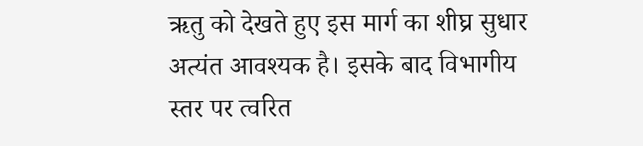ऋतु को देखते हुए इस मार्ग का शीघ्र सुधार अत्यंत आवश्यक है। इसके बाद विभागीय स्तर पर त्वरित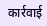कार्रवाई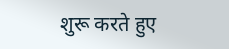शुरू करते हुए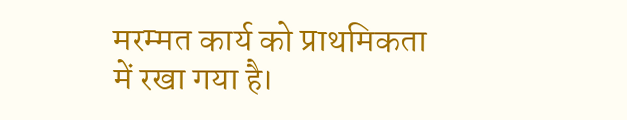मरम्मत कार्य को प्राथमिकता में रखा गया है।